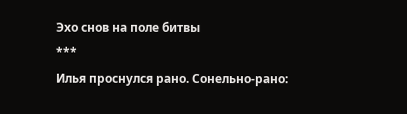Эхо снов на поле битвы
***
Илья проснулся рано. Сонельно-рано: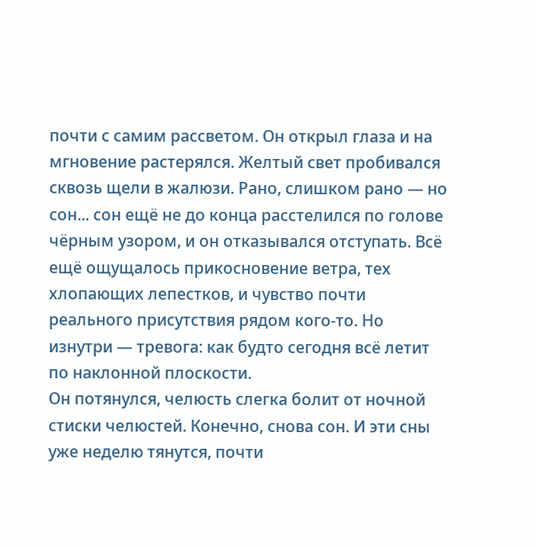почти с самим рассветом. Он открыл глаза и на мгновение растерялся. Желтый свет пробивался сквозь щели в жалюзи. Рано, слишком рано — но сон... сон ещё не до конца расстелился по голове чёрным узором, и он отказывался отступать. Всё ещё ощущалось прикосновение ветра, тех хлопающих лепестков, и чувство почти реального присутствия рядом кого‑то. Но изнутри — тревога: как будто сегодня всё летит по наклонной плоскости.
Он потянулся, челюсть слегка болит от ночной стиски челюстей. Конечно, снова сон. И эти сны уже неделю тянутся, почти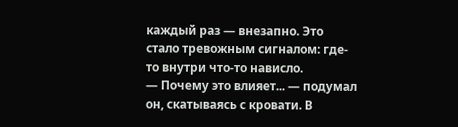каждый раз — внезапно. Это стало тревожным сигналом: где-то внутри что‑то нависло.
— Почему это влияет... — подумал он, скатываясь с кровати. В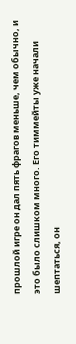прошлой игре он дал пять фрагов меньше, чем обычно, и это было слишком много. Его тиммейты уже начали шептаться, он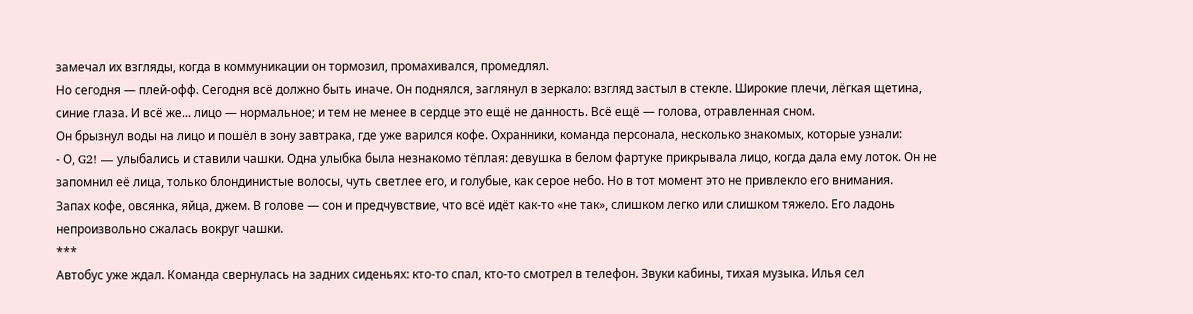замечал их взгляды, когда в коммуникации он тормозил, промахивался, промедлял.
Но сегодня — плей‑офф. Сегодня всё должно быть иначе. Он поднялся, заглянул в зеркало: взгляд застыл в стекле. Широкие плечи, лёгкая щетина, синие глаза. И всё же... лицо — нормальное; и тем не менее в сердце это ещё не данность. Всё ещё — голова, отравленная сном.
Он брызнул воды на лицо и пошёл в зону завтрака, где уже варился кофе. Охранники, команда персонала, несколько знакомых, которые узнали:
- О, G2! — улыбались и ставили чашки. Одна улыбка была незнакомо тёплая: девушка в белом фартуке прикрывала лицо, когда дала ему лоток. Он не запомнил её лица, только блондинистые волосы, чуть светлее его, и голубые, как серое небо. Но в тот момент это не привлекло его внимания.
Запах кофе, овсянка, яйца, джем. В голове — сон и предчувствие, что всё идёт как-то «не так», слишком легко или слишком тяжело. Его ладонь непроизвольно сжалась вокруг чашки.
***
Автобус уже ждал. Команда свернулась на задних сиденьях: кто-то спал, кто-то смотрел в телефон. Звуки кабины, тихая музыка. Илья сел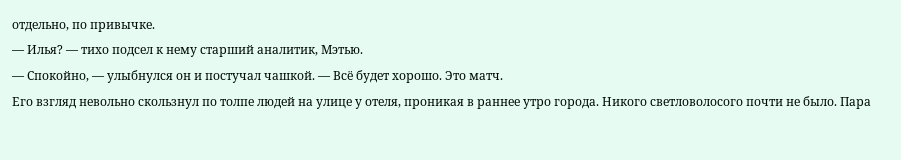отдельно, по привычке.
— Илья? — тихо подсел к нему старший аналитик, Мэтью.
— Спокойно, — улыбнулся он и постучал чашкой. — Всё будет хорошо. Это матч.
Его взгляд невольно скользнул по толпе людей на улице у отеля, проникая в раннее утро города. Никого светловолосого почти не было. Пара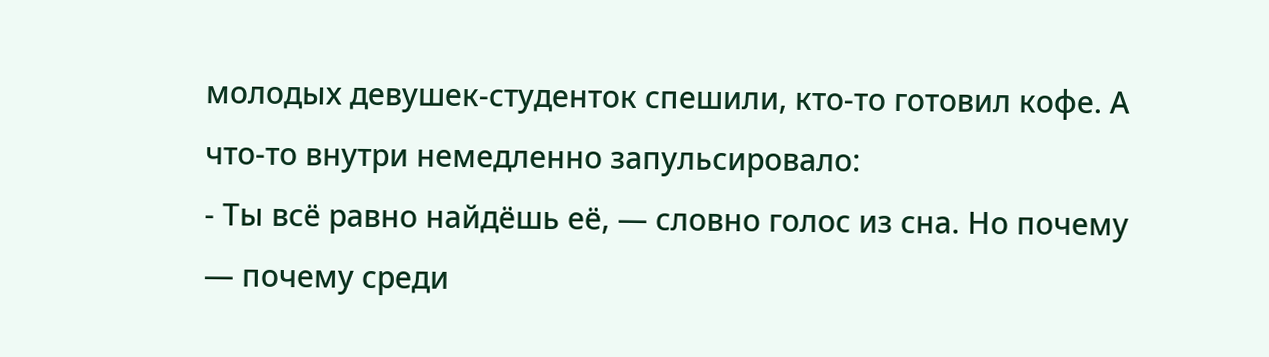молодых девушек-студенток спешили, кто-то готовил кофе. А что‑то внутри немедленно запульсировало:
- Ты всё равно найдёшь её, — словно голос из сна. Но почему — почему среди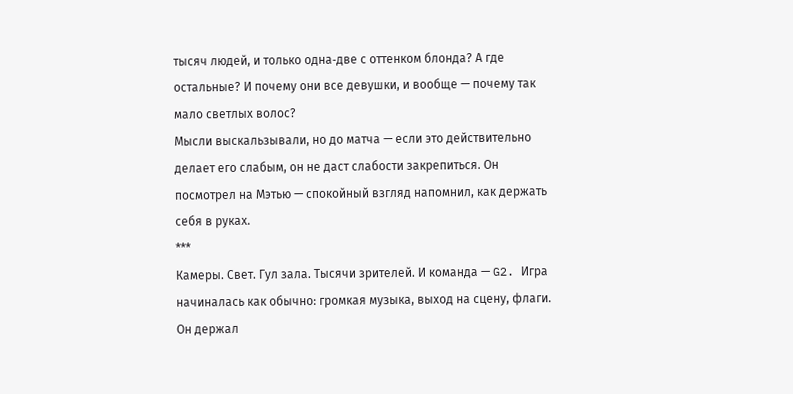тысяч людей, и только одна‑две с оттенком блонда? А где остальные? И почему они все девушки, и вообще — почему так мало светлых волос?
Мысли выскальзывали, но до матча — если это действительно делает его слабым, он не даст слабости закрепиться. Он посмотрел на Мэтью — спокойный взгляд напомнил, как держать себя в руках.
***
Камеры. Свет. Гул зала. Тысячи зрителей. И команда — G2. Игра начиналась как обычно: громкая музыка, выход на сцену, флаги. Он держал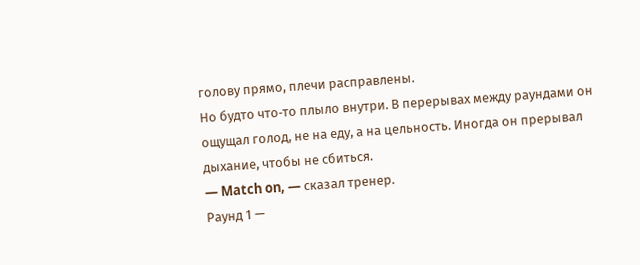голову прямо, плечи расправлены.
Но будто что‑то плыло внутри. В перерывах между раундами он ощущал голод, не на еду, а на цельность. Иногда он прерывал дыхание, чтобы не сбиться.
— Match on, — сказал тренер.
Раунд 1 —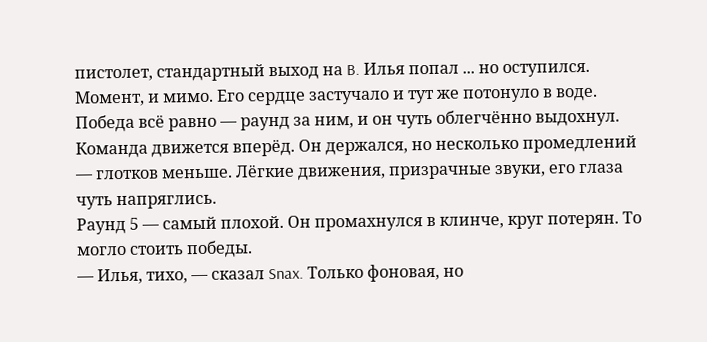пистолет, стандартный выход на B. Илья попал ... но оступился. Момент, и мимо. Его сердце застучало и тут же потонуло в воде. Победа всё равно — раунд за ним, и он чуть облегчённо выдохнул.
Команда движется вперёд. Он держался, но несколько промедлений — глотков меньше. Лёгкие движения, призрачные звуки, его глаза чуть напряглись.
Раунд 5 — самый плохой. Он промахнулся в клинче, круг потерян. То могло стоить победы.
— Илья, тихо, — сказал Snax. Только фоновая, но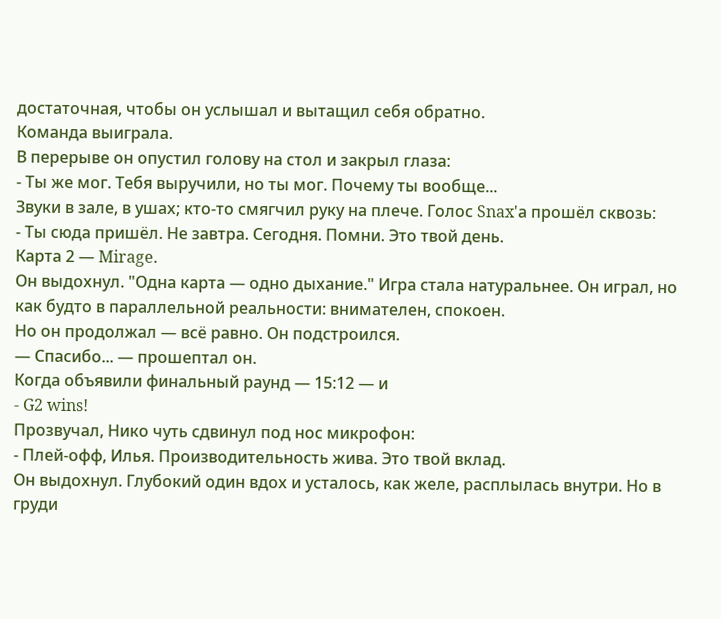достаточная, чтобы он услышал и вытащил себя обратно.
Команда выиграла.
В перерыве он опустил голову на стол и закрыл глаза:
- Ты же мог. Тебя выручили, но ты мог. Почему ты вообще...
Звуки в зале, в ушах; кто‑то смягчил руку на плече. Голос Snax'а прошёл сквозь:
- Ты сюда пришёл. Не завтра. Сегодня. Помни. Это твой день.
Карта 2 — Mirage.
Он выдохнул. "Одна карта — одно дыхание." Игра стала натуральнее. Он играл, но как будто в параллельной реальности: внимателен, спокоен.
Но он продолжал — всё равно. Он подстроился.
— Спасибо... — прошептал он.
Когда объявили финальный раунд — 15:12 — и
- G2 wins!
Прозвучал, Нико чуть сдвинул под нос микрофон:
- Плей‑офф, Илья. Производительность жива. Это твой вклад.
Он выдохнул. Глубокий один вдох и усталось, как желе, расплылась внутри. Но в груди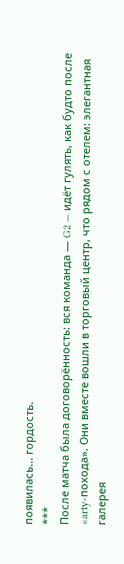появилась... гордость.
***
После матча была договорённость: вся команда — G2 — идёт гулять, как будто после «arty‑похода». Они вместе вошли в торговый центр, что рядом с отелем: элегантная галерея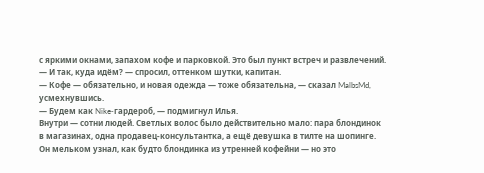с яркими окнами, запахом кофе и парковкой. Это был пункт встреч и развлечений.
— И так, куда идём? — спросил, оттенком шутки, капитан.
— Кофе — обязательно, и новая одежда — тоже обязательна, — сказал MalbsMd, усмехнувшись.
— Будем как Nike‑гардероб, — подмигнул Илья.
Внутри — сотни людей. Светлых волос было действительно мало: пара блондинок в магазинах, одна продавец-консультантка, а ещё девушка в тилте на шопинге.
Он мельком узнал, как будто блондинка из утренней кофейни — но это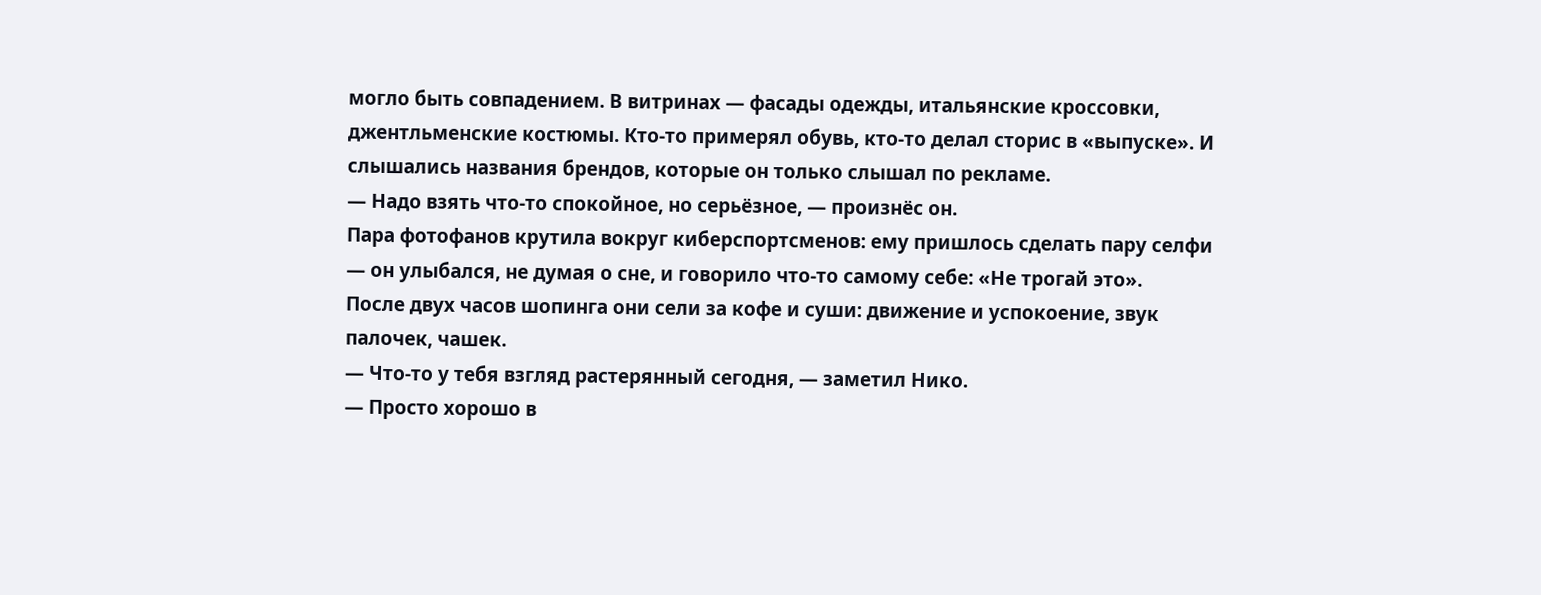могло быть совпадением. В витринах — фасады одежды, итальянские кроссовки, джентльменские костюмы. Кто‑то примерял обувь, кто‑то делал сторис в «выпуске». И слышались названия брендов, которые он только слышал по рекламе.
— Надо взять что‑то спокойное, но серьёзное, — произнёс он.
Пара фотофанов крутила вокруг киберспортсменов: ему пришлось сделать пару селфи — он улыбался, не думая о сне, и говорило что‑то самому себе: «Не трогай это».
После двух часов шопинга они сели за кофе и суши: движение и успокоение, звук палочек, чашек.
— Что‑то у тебя взгляд растерянный сегодня, — заметил Нико.
— Просто хорошо в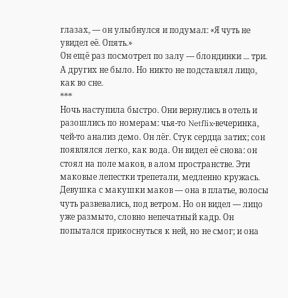глазах, — он улыбнулся и подумал: «Я чуть не увидел её. Опять.»
Он ещё раз посмотрел по залу — блондинки ... три. А других не было. Но никто не подставлял лицо, как во сне.
***
Ночь наступила быстро. Они вернулись в отель и разошлись по номерам: чья‑то Netflix‑вечеринка, чей‑то анализ демо. Он лёг. Стук сердца затих; сон появлялся легко, как вода. Он видел её снова: он стоял на поле маков, в алом пространстве. Эти маковые лепестки трепетали, медленно кружась. Девушка с макушки маков — она в платье, волосы чуть развевались, под ветром. Но он видел — лицо уже размыто, словно непечатный кадр. Он попытался прикоснуться к ней, но не смог; и она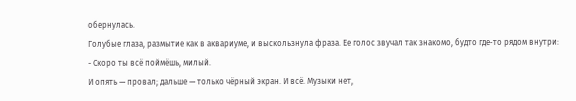обернулась.
Голубые глаза, размытие как в аквариуме, и выскользнула фраза. Ее голос звучал так знакомо, будто где‑то рядом внутри:
- Скоро ты всё поймёшь, милый.
И опять — провал; дальше — только чёрный экран. И всё. Музыки нет,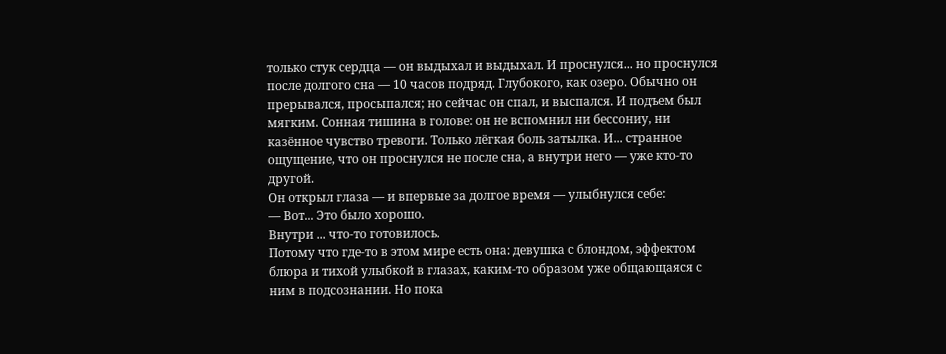только стук сердца — он выдыхал и выдыхал. И проснулся... но проснулся после долгого сна — 10 часов подряд. Глубокого, как озеро. Обычно он прерывался, просыпался; но сейчас он спал, и выспался. И подъем был мягким. Сонная тишина в голове: он не вспомнил ни бессониу, ни казённое чувство тревоги. Только лёгкая боль затылка. И... странное ощущение, что он проснулся не после сна, а внутри него — уже кто‑то другой.
Он открыл глаза — и впервые за долгое время — улыбнулся себе:
— Вот... Это было хорошо.
Внутри ... что‑то готовилось.
Потому что где‑то в этом мире есть она: девушка с блондом, эффектом блюра и тихой улыбкой в глазах, каким-то образом уже общающаяся с ним в подсознании. Но пока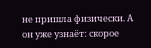не пришла физически. А он уже узнаёт: скорое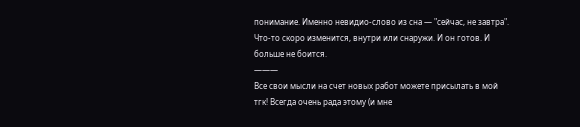понимание. Именно невидио‑слово из сна — "сейчас, не завтра".
Что‑то скоро изменится, внутри или снаружи. И он готов. И больше не боится.
———
Все свои мысли на счет новых работ можете присылать в мой тгк! Всегда очень рада этому (и мне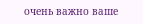очень важно ваше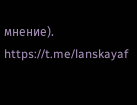мнение).
https://t.me/lanskayaf